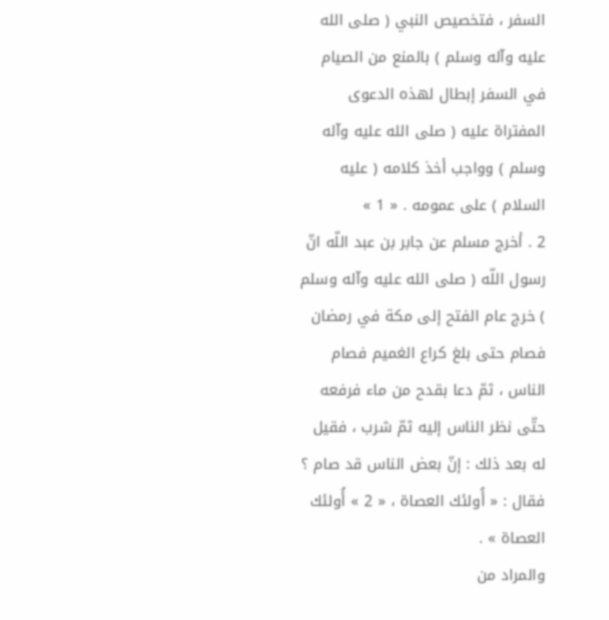السفر ، فتخصيص النبي ( صلى الله عليه وآله وسلم ) بالمنع من الصيام في السفر إبطال لهذه الدعوى المفتراة عليه ( صلى الله عليه وآله وسلم ) وواجب أخذ كلامه ( عليه السلام ) على عمومه . « 1 »
2 . أخرج مسلم عن جابر بن عبد اللّه انّ رسول اللّه ( صلى الله عليه وآله وسلم ) خرج عام الفتح إلى مكة في رمضان فصام حتى بلغ كراع الغميم فصام الناس ، ثمّ دعا بقدح من ماء فرفعه حتّى نظر الناس إليه ثمّ شرب ، فقيل له بعد ذلك : إنّ بعض الناس قد صام ؟ فقال : « أُولئك العصاة ، « 2 » أُولئك العصاة » .
والمراد من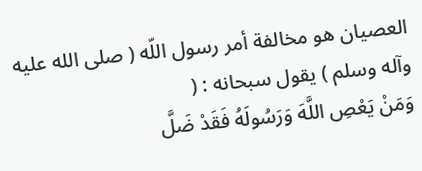العصيان هو مخالفة أمر رسول اللّه ( صلى الله عليه وآله وسلم ) يقول سبحانه : (
وَمَنْ يَعْصِ اللَّهَ وَرَسُولَهُ فَقَدْ ضَلَّ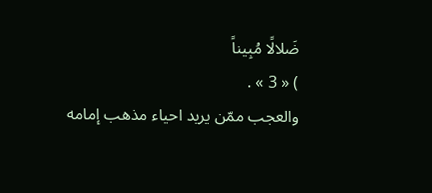ضَلالًا مُبِيناً
) « 3 » .
والعجب ممّن يريد احياء مذهب إمامه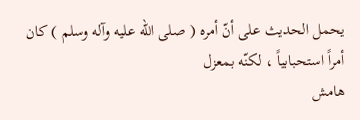يحمل الحديث على أنّ أمره ( صلى الله عليه وآله وسلم ) كان أمراً استحبابياً ، لكنّه بمعزل
هامش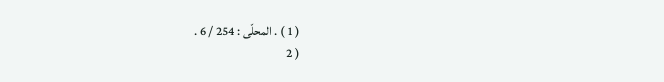( 1 ) . المحلّى : 254 / 6 .
( 2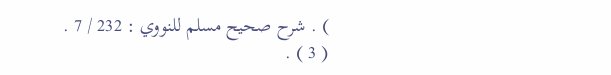) . شرح صحيح مسلم للنووي : 232 / 7 .
( 3 ) .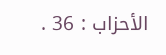الأحزاب : 36 .